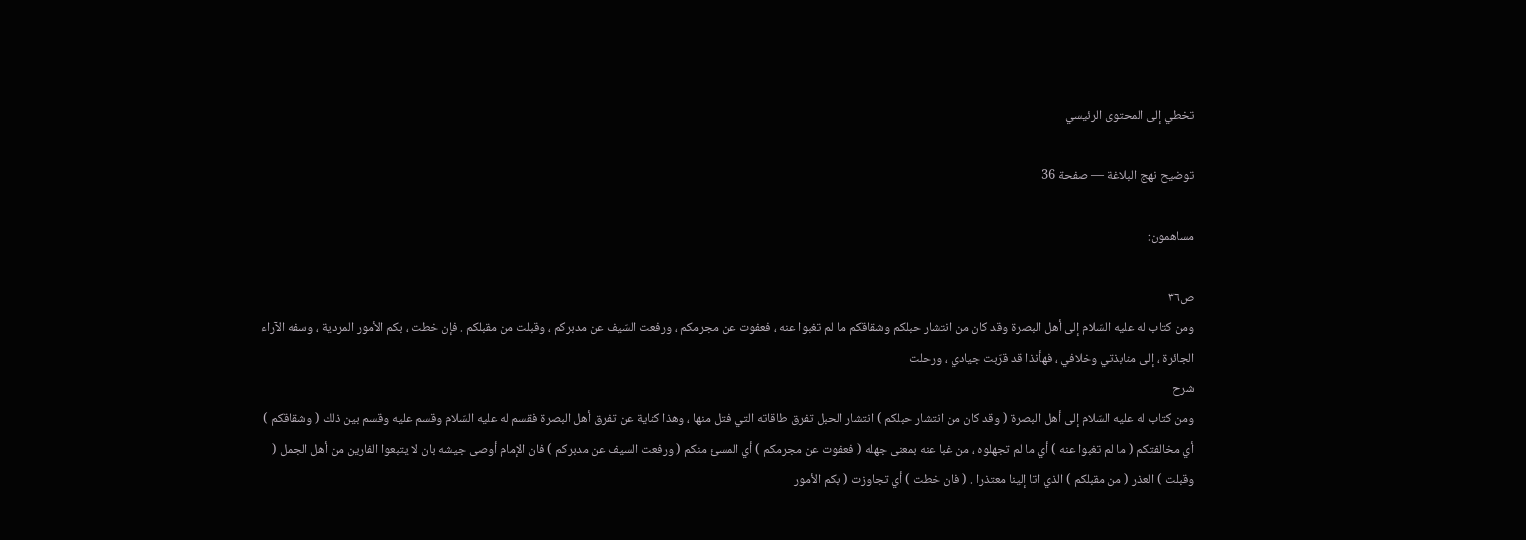تخطي إلى المحتوى الرئيسي

توضيح نهج البلاغة — صفحة 36

مساهمون:

ص٣٦
ومن كتاب له عليه السّلام إلى أهل البصرة وقد كان من انتشار حبلكم وشقاقكم ما لم تغبوا عنه ، فعفوت عن مجرمكم ، ورفعت السّيف عن مدبركم ، وقبلت من مقبلكم . فإن خطت ، بكم الأمور المردية ، وسفه الآراء الجائرة ، إلى منابذتي وخلافي ، فهأنذا قد قرّبت جيادي ، ورحلت
شرح
ومن كتاب له عليه السّلام إلى أهل البصرة ( وقد كان من انتشار حبلكم ) انتشار الحبل تفرق طاقاته التي فتل منها ، وهذا كناية عن تفرق أهل البصرة فقسم له عليه السّلام وقسم عليه وقسم بين ذلك ( وشقاقكم ) أي مخالفتكم ( ما لم تغبوا عنه ) أي ما لم تجهلوه ، من غبا عنه بمعنى جهله ( فعفوت عن مجرمكم ) أي المسئ منكم ( ورفعت السيف عن مدبركم ) فان الإمام أوصى جيشه بان لا يتبعوا الفارين من أهل الجمل ( وقبلت ) العذر ( من مقبلكم ) الذي اتا إلينا معتذرا . ( فان خطت ) أي تجاوزت ( بكم الأمور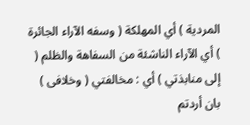المردية ) أي المهلكة ( وسفه الآراء الجائرة ) أي الآراء الناشئة من السفاهة والظلم ( إلى منابذتي ) أي : مخالفتي ( وخلافى ) بان أردتم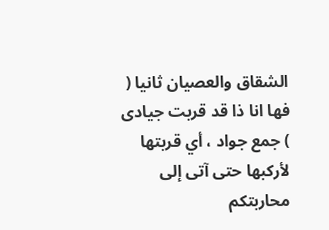الشقاق والعصيان ثانيا ( فها انا ذا قد قربت جيادى ) جمع جواد ، أي قربتها لأركبها حتى آتى إلى محاربتكم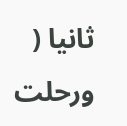ثانيا ( ورحلت